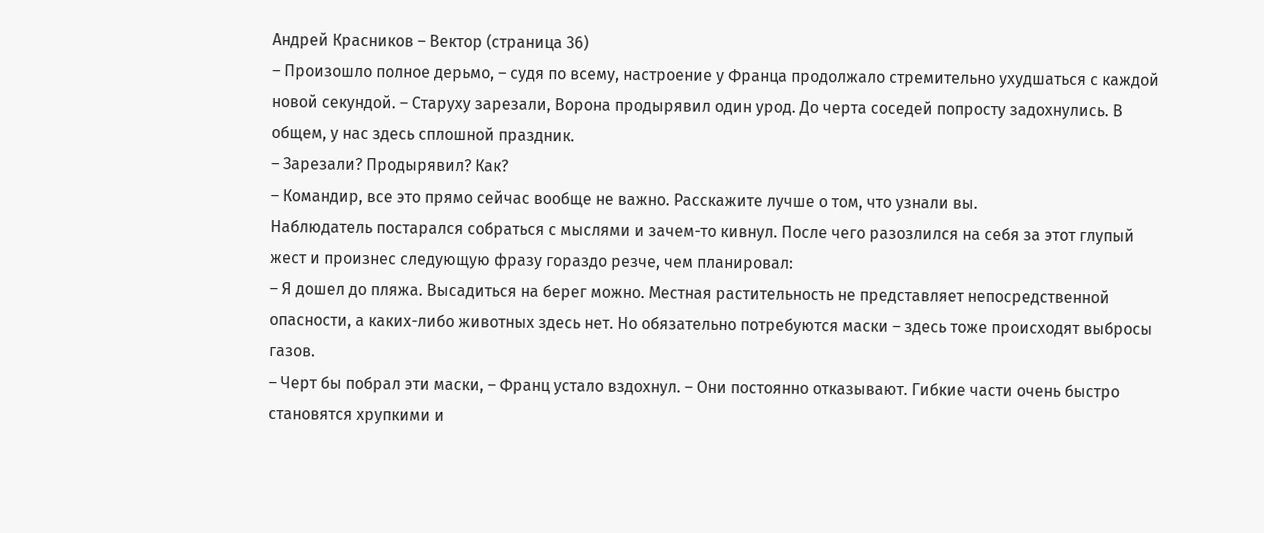Андрей Красников – Вектор (страница 36)
– Произошло полное дерьмо, – судя по всему, настроение у Франца продолжало стремительно ухудшаться с каждой новой секундой. – Старуху зарезали, Ворона продырявил один урод. До черта соседей попросту задохнулись. В общем, у нас здесь сплошной праздник.
– Зарезали? Продырявил? Как?
– Командир, все это прямо сейчас вообще не важно. Расскажите лучше о том, что узнали вы.
Наблюдатель постарался собраться с мыслями и зачем-то кивнул. После чего разозлился на себя за этот глупый жест и произнес следующую фразу гораздо резче, чем планировал:
– Я дошел до пляжа. Высадиться на берег можно. Местная растительность не представляет непосредственной опасности, а каких-либо животных здесь нет. Но обязательно потребуются маски – здесь тоже происходят выбросы газов.
– Черт бы побрал эти маски, – Франц устало вздохнул. – Они постоянно отказывают. Гибкие части очень быстро становятся хрупкими и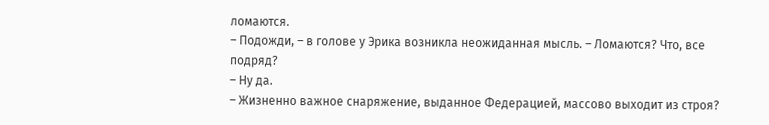ломаются.
– Подожди, – в голове у Эрика возникла неожиданная мысль. – Ломаются? Что, все подряд?
– Ну да.
– Жизненно важное снаряжение, выданное Федерацией, массово выходит из строя?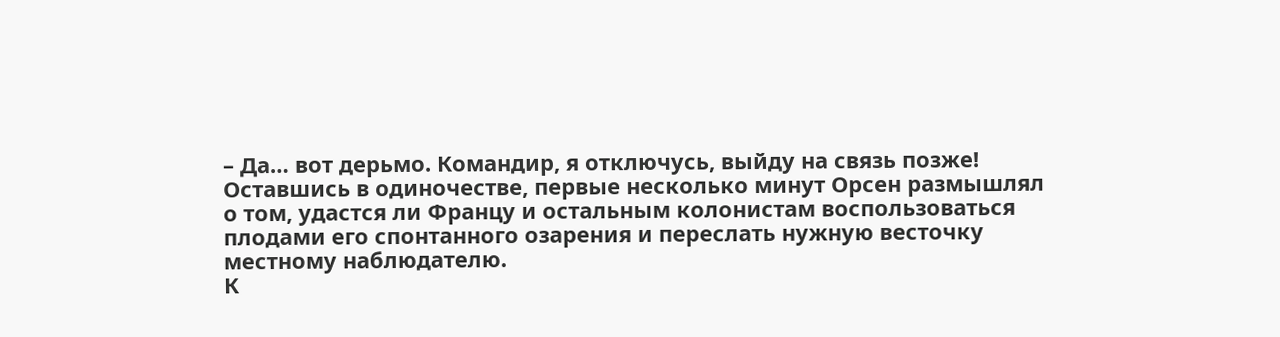– Да… вот дерьмо. Командир, я отключусь, выйду на связь позже!
Оставшись в одиночестве, первые несколько минут Орсен размышлял о том, удастся ли Францу и остальным колонистам воспользоваться плодами его спонтанного озарения и переслать нужную весточку местному наблюдателю.
К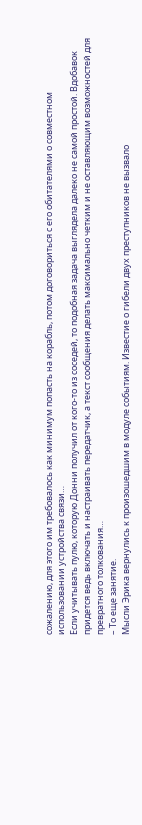сожалению, для этого им требовалось как минимум попасть на корабль, потом договориться с его обитателями о совместном использовании устройства связи…
Если учитывать пулю, которую Донни получил от кого-то из соседей, то подобная задача выглядела далеко не самой простой. Вдобавок придется ведь включать и настраивать передатчик, а текст сообщения делать максимально четким и не оставляющим возможностей для превратного толкования…
– То еще занятие.
Мысли Эрика вернулись к произошедшим в модуле событиям. Известие о гибели двух преступников не вызвало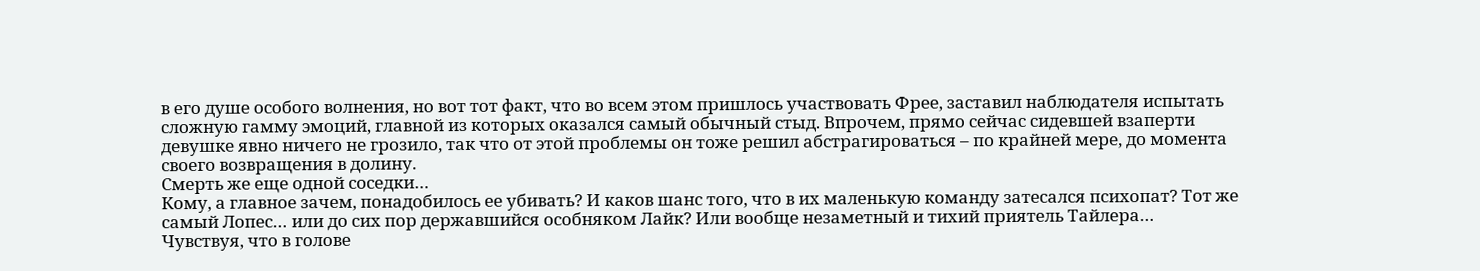в его душе особого волнения, но вот тот факт, что во всем этом пришлось участвовать Фрее, заставил наблюдателя испытать сложную гамму эмоций, главной из которых оказался самый обычный стыд. Впрочем, прямо сейчас сидевшей взаперти девушке явно ничего не грозило, так что от этой проблемы он тоже решил абстрагироваться – по крайней мере, до момента своего возвращения в долину.
Смерть же еще одной соседки…
Кому, а главное зачем, понадобилось ее убивать? И каков шанс того, что в их маленькую команду затесался психопат? Тот же самый Лопес… или до сих пор державшийся особняком Лайк? Или вообще незаметный и тихий приятель Тайлера…
Чувствуя, что в голове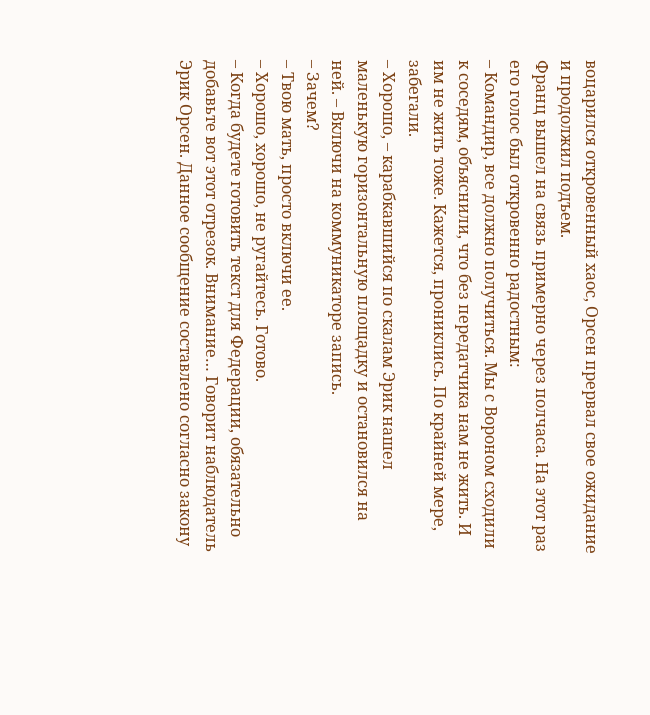воцарился откровенный хаос, Орсен прервал свое ожидание и продолжил подъем.
Франц вышел на связь примерно через полчаса. На этот раз его голос был откровенно радостным:
– Командир, все должно получиться. Мы с Вороном сходили к соседям, объяснили, что без передатчика нам не жить. И им не жить тоже. Кажется, прониклись. По крайней мере, забегали.
– Хорошо, – карабкавшийся по скалам Эрик нашел маленькую горизонтальную площадку и остановился на ней. – Включи на коммуникаторе запись.
– Зачем?
– Твою мать, просто включи ее.
– Хорошо, хорошо, не ругайтесь. Готово.
– Когда будете готовить текст для Федерации, обязательно добавьте вот этот отрезок. Внимание… Говорит наблюдатель Эрик Орсен. Данное сообщение составлено согласно закону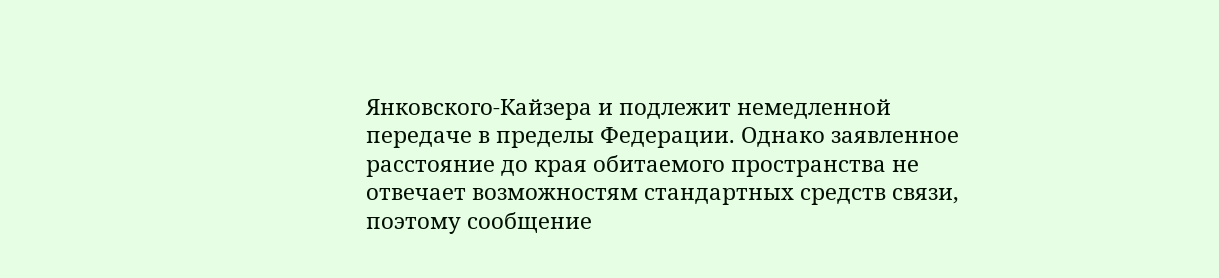Янковского-Кайзера и подлежит немедленной передаче в пределы Федерации. Однако заявленное расстояние до края обитаемого пространства не отвечает возможностям стандартных средств связи, поэтому сообщение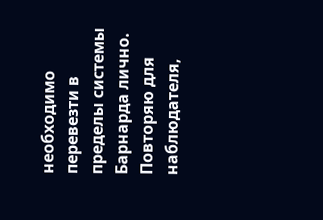необходимо перевезти в пределы системы Барнарда лично. Повторяю для наблюдателя,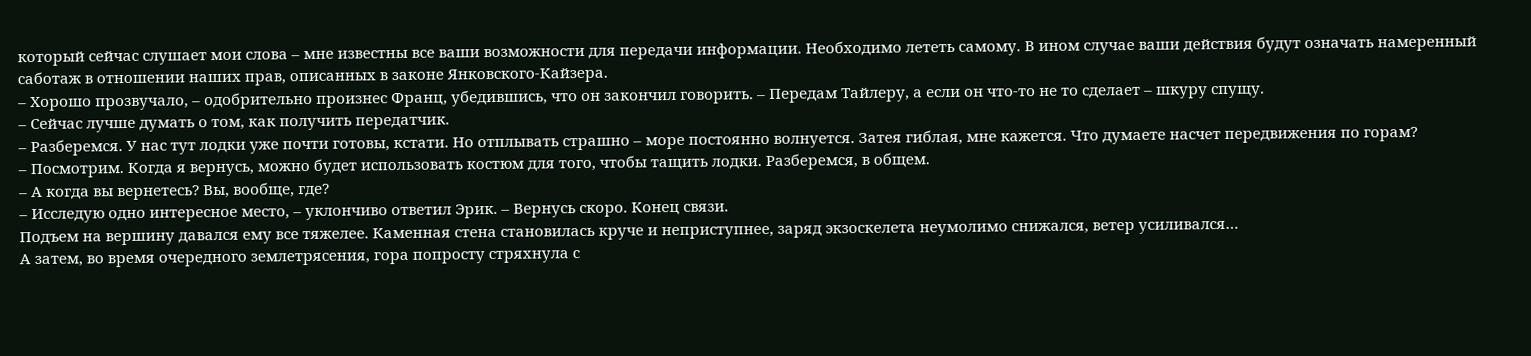который сейчас слушает мои слова – мне известны все ваши возможности для передачи информации. Необходимо лететь самому. В ином случае ваши действия будут означать намеренный саботаж в отношении наших прав, описанных в законе Янковского-Кайзера.
– Хорошо прозвучало, – одобрительно произнес Франц, убедившись, что он закончил говорить. – Передам Тайлеру, а если он что-то не то сделает – шкуру спущу.
– Сейчас лучше думать о том, как получить передатчик.
– Разберемся. У нас тут лодки уже почти готовы, кстати. Но отплывать страшно – море постоянно волнуется. Затея гиблая, мне кажется. Что думаете насчет передвижения по горам?
– Посмотрим. Когда я вернусь, можно будет использовать костюм для того, чтобы тащить лодки. Разберемся, в общем.
– А когда вы вернетесь? Вы, вообще, где?
– Исследую одно интересное место, – уклончиво ответил Эрик. – Вернусь скоро. Конец связи.
Подъем на вершину давался ему все тяжелее. Каменная стена становилась круче и неприступнее, заряд экзоскелета неумолимо снижался, ветер усиливался…
А затем, во время очередного землетрясения, гора попросту стряхнула с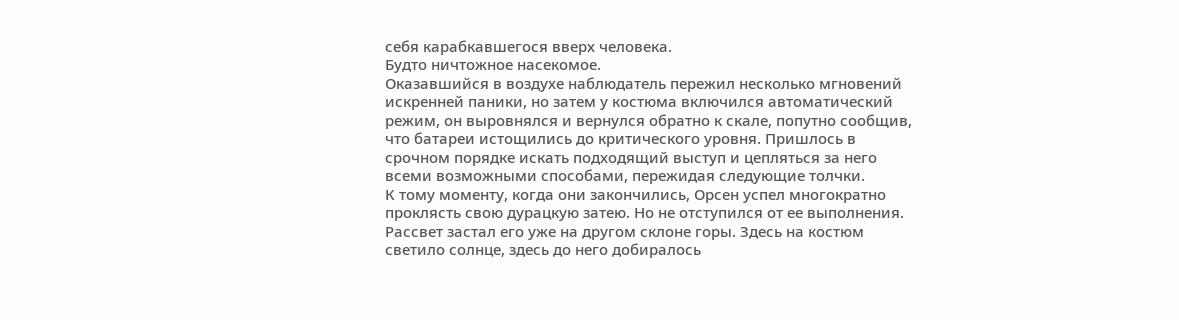себя карабкавшегося вверх человека.
Будто ничтожное насекомое.
Оказавшийся в воздухе наблюдатель пережил несколько мгновений искренней паники, но затем у костюма включился автоматический режим, он выровнялся и вернулся обратно к скале, попутно сообщив, что батареи истощились до критического уровня. Пришлось в срочном порядке искать подходящий выступ и цепляться за него всеми возможными способами, пережидая следующие толчки.
К тому моменту, когда они закончились, Орсен успел многократно проклясть свою дурацкую затею. Но не отступился от ее выполнения.
Рассвет застал его уже на другом склоне горы. Здесь на костюм светило солнце, здесь до него добиралось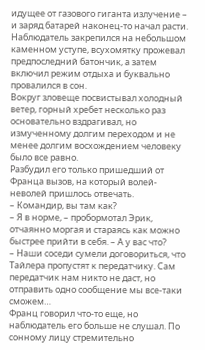идущее от газового гиганта излучение – и заряд батарей наконец-то начал расти.
Наблюдатель закрепился на небольшом каменном уступе, всухомятку прожевал предпоследний батончик, а затем включил режим отдыха и буквально провалился в сон.
Вокруг зловеще посвистывал холодный ветер, горный хребет несколько раз основательно вздрагивал, но измученному долгим переходом и не менее долгим восхождением человеку было все равно.
Разбудил его только пришедший от Франца вызов, на который волей-неволей пришлось отвечать.
– Командир, вы там как?
– Я в норме, – пробормотал Эрик, отчаянно моргая и стараясь как можно быстрее прийти в себя. – А у вас что?
– Наши соседи сумели договориться, что Тайлера пропустят к передатчику. Сам передатчик нам никто не даст, но отправить одно сообщение мы все-таки сможем…
Франц говорил что-то еще, но наблюдатель его больше не слушал. По сонному лицу стремительно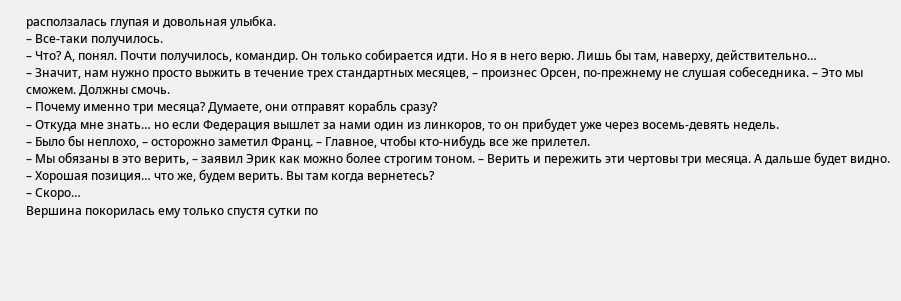расползалась глупая и довольная улыбка.
– Все-таки получилось.
– Что? А, понял. Почти получилось, командир. Он только собирается идти. Но я в него верю. Лишь бы там, наверху, действительно…
– Значит, нам нужно просто выжить в течение трех стандартных месяцев, – произнес Орсен, по-прежнему не слушая собеседника. – Это мы сможем. Должны смочь.
– Почему именно три месяца? Думаете, они отправят корабль сразу?
– Откуда мне знать… но если Федерация вышлет за нами один из линкоров, то он прибудет уже через восемь-девять недель.
– Было бы неплохо, – осторожно заметил Франц. – Главное, чтобы кто-нибудь все же прилетел.
– Мы обязаны в это верить, – заявил Эрик как можно более строгим тоном. – Верить и пережить эти чертовы три месяца. А дальше будет видно.
– Хорошая позиция… что же, будем верить. Вы там когда вернетесь?
– Скоро…
Вершина покорилась ему только спустя сутки по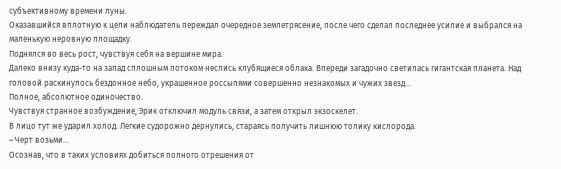субъективному времени луны.
Оказавшийся вплотную к цели наблюдатель переждал очередное землетрясение, после чего сделал последнее усилие и выбрался на маленькую неровную площадку.
Поднялся во весь рост, чувствуя себя на вершине мира.
Далеко внизу куда-то на запад сплошным потоком неслись клубящиеся облака. Впереди загадочно светилась гигантская планета. Над головой раскинулось бездонное небо, украшенное россыпями совершенно незнакомых и чужих звезд…
Полное, абсолютное одиночество.
Чувствуя странное возбуждение, Эрик отключил модуль связи, а затем открыл экзоскелет.
В лицо тут же ударил холод. Легкие судорожно дернулись, стараясь получить лишнюю толику кислорода.
– Черт возьми…
Осознав, что в таких условиях добиться полного отрешения от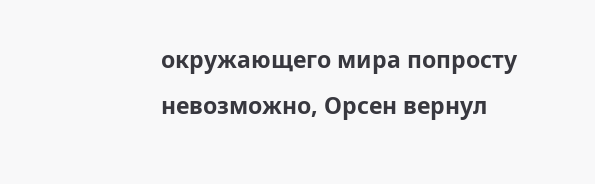окружающего мира попросту невозможно, Орсен вернул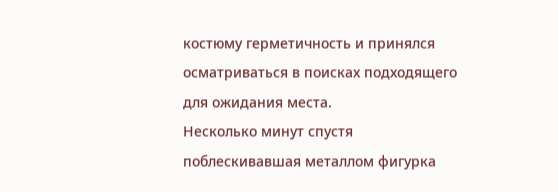костюму герметичность и принялся осматриваться в поисках подходящего для ожидания места.
Несколько минут спустя поблескивавшая металлом фигурка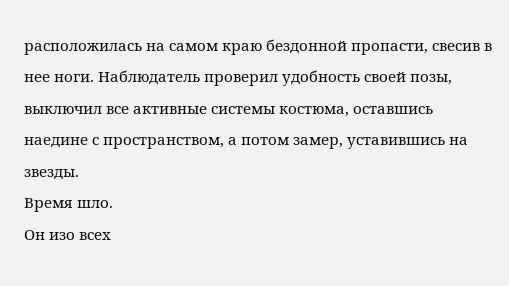расположилась на самом краю бездонной пропасти, свесив в нее ноги. Наблюдатель проверил удобность своей позы, выключил все активные системы костюма, оставшись наедине с пространством, а потом замер, уставившись на звезды.
Время шло.
Он изо всех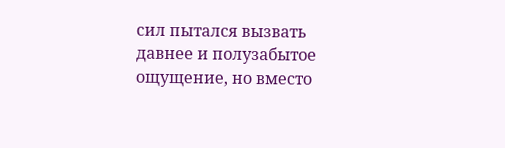сил пытался вызвать давнее и полузабытое ощущение, но вместо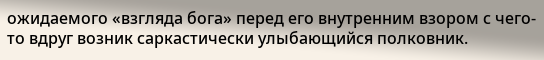ожидаемого «взгляда бога» перед его внутренним взором с чего-то вдруг возник саркастически улыбающийся полковник.